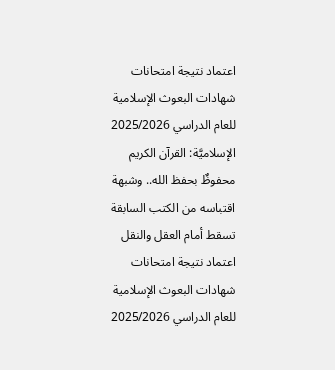اعتماد نتيجة امتحانات شهادات البعوث الإسلامية للعام الدراسي 2025/2026
الإسلاميَّة: القرآن الكريم محفوظٌ بحفظ الله.. وشبهة اقتباسه من الكتب السابقة تسقط أمام العقل والنقل
اعتماد نتيجة امتحانات شهادات البعوث الإسلامية للعام الدراسي 2025/2026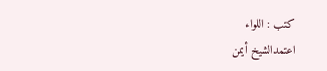كتب : اللواء
اعتمدالشيخ أيمن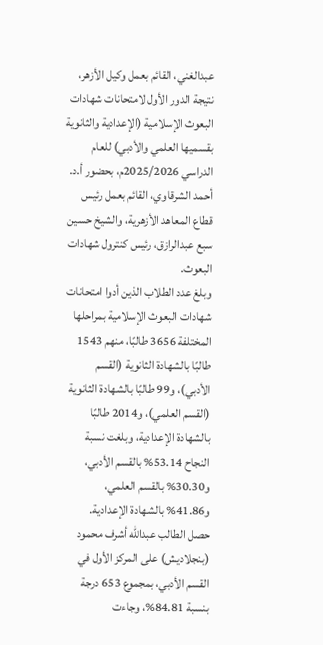عبدالغني، القائم بعمل وكيل الأزهر، نتيجة الدور الأول لامتحانات شهادات البعوث الإسلامية (الإعدادية والثانوية بقسميها العلمي والأدبي) للعام الدراسي 2025/2026م، بحضور أ.د. أحمد الشرقاوي، القائم بعمل رئيس قطاع المعاهد الأزهرية، والشيخ حسين سبع عبدالرازق، رئيس كنترول شهادات البعوث.
وبلغ عدد الطلاب الذين أدوا امتحانات شهادات البعوث الإسلامية بمراحلها المختلفة 3656 طالبًا، منهم 1543 طالبًا بالشهادة الثانوية (القسم الأدبي)، و99 طالبًا بالشهادة الثانوية (القسم العلمي)، و2014 طالبًا بالشهادة الإعدادية، وبلغت نسبة النجاح 53.14% بالقسم الأدبي، و30.30% بالقسم العلمي، و41.86% بالشهادة الإعدادية.
حصل الطالب عبدالله أشرف محمود (بنجلاديش) على المركز الأول في القسم الأدبي، بمجموع 653 درجة بنسبة 84.81%، وجاءت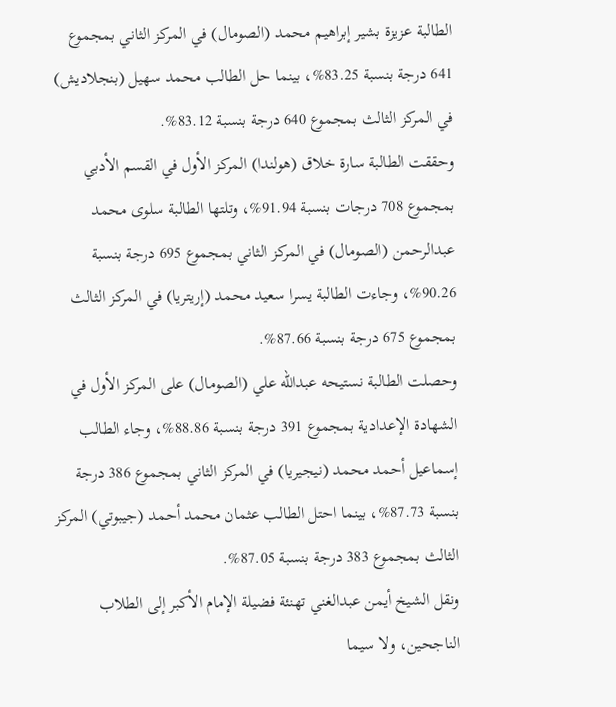الطالبة عزيزة بشير إبراهيم محمد (الصومال) في المركز الثاني بمجموع 641 درجة بنسبة 83.25%، بينما حل الطالب محمد سهيل (بنجلاديش) في المركز الثالث بمجموع 640 درجة بنسبة 83.12%.
وحققت الطالبة سارة خلاق (هولندا) المركز الأول في القسم الأدبي بمجموع 708 درجات بنسبة 91.94%، وتلتها الطالبة سلوى محمد عبدالرحمن (الصومال) في المركز الثاني بمجموع 695 درجة بنسبة 90.26%، وجاءت الطالبة يسرا سعيد محمد (إريتريا) في المركز الثالث بمجموع 675 درجة بنسبة 87.66%.
وحصلت الطالبة نستيحه عبدالله علي (الصومال) على المركز الأول في الشهادة الإعدادية بمجموع 391 درجة بنسبة 88.86%، وجاء الطالب إسماعيل أحمد محمد (نيجيريا) في المركز الثاني بمجموع 386 درجة بنسبة 87.73%، بينما احتل الطالب عثمان محمد أحمد (جيبوتي) المركز الثالث بمجموع 383 درجة بنسبة 87.05%.
ونقل الشيخ أيمن عبدالغني تهنئة فضيلة الإمام الأكبر إلى الطلاب الناجحين، ولا سيما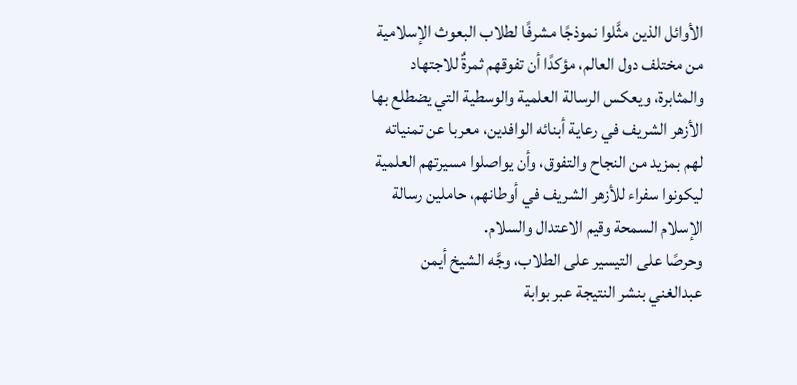الأوائل الذين مثَّلوا نموذجًا مشرفًا لطلاب البعوث الإسلامية من مختلف دول العالم، مؤكدًا أن تفوقهم ثمرةٌ للاجتهاد والمثابرة، ويعكس الرسالة العلمية والوسطية التي يضطلع بها الأزهر الشريف في رعاية أبنائه الوافدين، معربا عن تمنياته لهم بمزيد من النجاح والتفوق، وأن يواصلوا مسيرتهم العلمية ليكونوا سفراء للأزهر الشريف في أوطانهم، حاملين رسالة الإسلام السمحة وقيم الاعتدال والسلام.
وحرصًا على التيسير على الطلاب، وجَّه الشيخ أيمن عبدالغني بنشر النتيجة عبر بوابة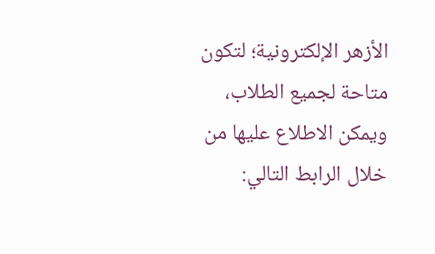الأزهر الإلكترونية؛ لتكون متاحة لجميع الطلاب، ويمكن الاطلاع عليها من خلال الرابط التالي: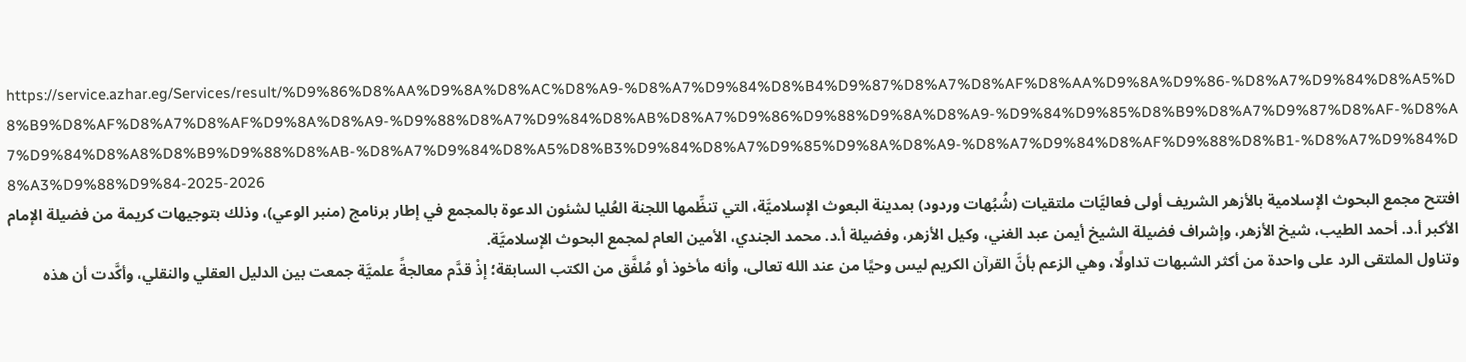https://service.azhar.eg/Services/result/%D9%86%D8%AA%D9%8A%D8%AC%D8%A9-%D8%A7%D9%84%D8%B4%D9%87%D8%A7%D8%AF%D8%AA%D9%8A%D9%86-%D8%A7%D9%84%D8%A5%D8%B9%D8%AF%D8%A7%D8%AF%D9%8A%D8%A9-%D9%88%D8%A7%D9%84%D8%AB%D8%A7%D9%86%D9%88%D9%8A%D8%A9-%D9%84%D9%85%D8%B9%D8%A7%D9%87%D8%AF-%D8%A7%D9%84%D8%A8%D8%B9%D9%88%D8%AB-%D8%A7%D9%84%D8%A5%D8%B3%D9%84%D8%A7%D9%85%D9%8A%D8%A9-%D8%A7%D9%84%D8%AF%D9%88%D8%B1-%D8%A7%D9%84%D8%A3%D9%88%D9%84-2025-2026
افتتح مجمع البحوث الإسلامية بالأزهر الشريف أولى فعاليَّات ملتقيات (شُبُهات وردود) بمدينة البعوث الإسلاميَّة، التي تنظِّمها اللجنة العُليا لشئون الدعوة بالمجمع في إطار برنامج (منبر الوعي)، وذلك بتوجيهات كريمة من فضيلة الإمام الأكبر أ.د. أحمد الطيب، شيخ الأزهر، وإشراف فضيلة الشيخ أيمن عبد الغني، وكيل الأزهر، وفضيلة أ.د. محمد الجندي، الأمين العام لمجمع البحوث الإسلاميَّة.
وتناول الملتقى الرد على واحدة من أكثر الشبهات تداولًا، وهي الزعم بأنَّ القرآن الكريم ليس وحيًا من عند الله تعالى، وأنه مأخوذ أو مُلفَّق من الكتب السابقة؛ إذْ قدَّم معالجةً علميَّة جمعت بين الدليل العقلي والنقلي، وأكَّدت أن هذه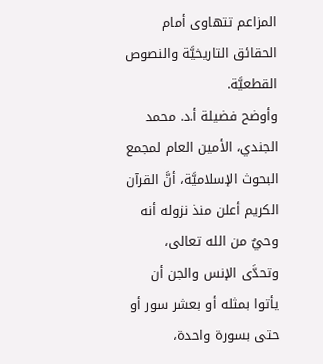المزاعم تتهاوى أمام الحقائق التاريخيَّة والنصوص القطعيَّة.
وأوضح فضيلة أ.د. محمد الجندي، الأمين العام لمجمع البحوث الإسلاميَّة، أنَّ القرآن الكريم أعلن منذ نزوله أنه وحيٌ من الله تعالى، وتحدَّى الإنس والجن أن يأتوا بمثله أو بعشر سور أو حتى بسورة واحدة،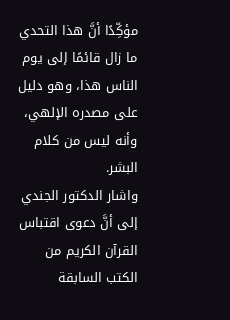مؤكِّدًا أنَّ هذا التحدي ما زال قائمًا إلى يوم الناس هذا، وهو دليل على مصدره الإلهي، وأنه ليس من كلام البشر.
واشار الدكتور الجندي إلى أنَّ دعوى اقتباس القرآن الكريم من الكتب السابقة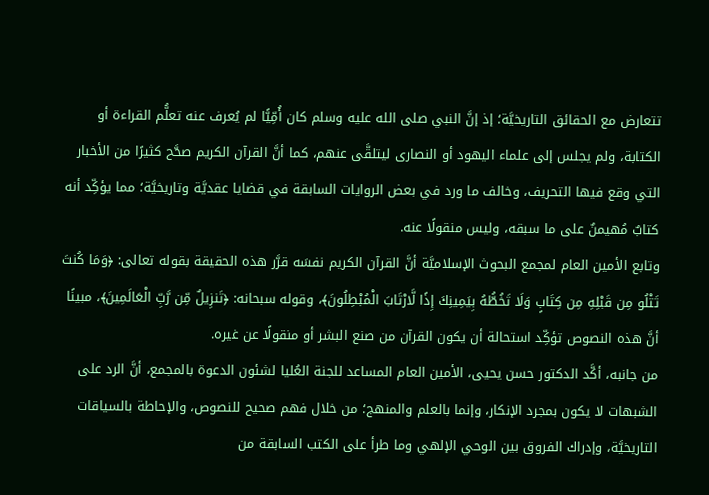تتعارض مع الحقائق التاريخيَّة؛ إذ إنَّ النبي صلى الله عليه وسلم كان أُمِّيًّا لم يُعرف عنه تعلُّم القراءة أو الكتابة، ولم يجلس إلى علماء اليهود أو النصارى ليتلقَّى عنهم، كما أنَّ القرآن الكريم صحَّح كثيرًا من الأخبار التي وقع فيها التحريف، وخالف ما ورد في بعض الروايات السابقة في قضايا عقديَّة وتاريخيَّة؛ مما يؤكِّد أنه كتابٌ مُهيمنٌ على ما سبقه، وليس منقولًا عنه.
وتابع الأمين العام لمجمع البحوث الإسلاميَّة أنَّ القرآن الكريم نفسَه قرَّر هذه الحقيقة بقوله تعالى: ﴿وَمَا كُنتَ تَتْلُو مِن قَبْلِهِ مِن كِتَابٍ وَلَا تَخُطُّهُ بِيَمِينِكَ إِذًا لَّارْتَابَ الْمُبْطِلُونَ﴾، وقوله سبحانه: ﴿تَنزِيلٌ مِّن رَّبِّ الْعَالَمِينَ﴾، مبينًا أنَّ هذه النصوص تؤكِّد استحالة أن يكون القرآن من صنع البشر أو منقولًا عن غيره.
من جانبه، أكَّد الدكتور حسن يحيى، الأمين العام المساعد للجنة العُليا لشئون الدعوة بالمجمع، أنَّ الرد على الشبهات لا يكون بمجرد الإنكار، وإنما بالعلم والمنهج؛ من خلال فهم صحيح للنصوص، والإحاطة بالسياقات التاريخيَّة، وإدراك الفروق بين الوحي الإلهي وما طرأ على الكتب السابقة من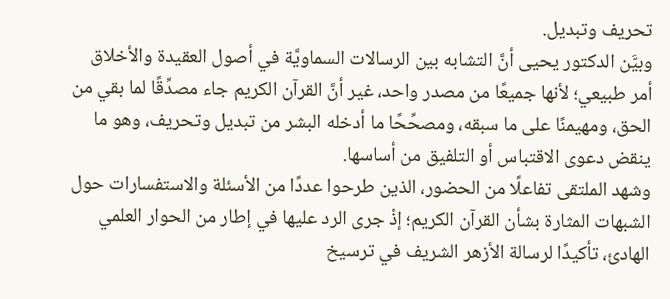تحريف وتبديل.
وبيَّن الدكتور يحيى أنَّ التشابه بين الرسالات السماويَّة في أصول العقيدة والأخلاق أمر طبيعي؛ لأنها جميعًا من مصدر واحد، غير أنَّ القرآن الكريم جاء مصدِّقًا لما بقي من الحق، ومهيمنًا على ما سبقه، ومصحِّحًا ما أدخله البشر من تبديل وتحريف، وهو ما ينقض دعوى الاقتباس أو التلفيق من أساسها.
وشهد الملتقى تفاعلًا من الحضور، الذين طرحوا عددًا من الأسئلة والاستفسارات حول الشبهات المثارة بشأن القرآن الكريم؛ إذْ جرى الرد عليها في إطار من الحوار العلمي الهادئ، تأكيدًا لرسالة الأزهر الشريف في ترسيخ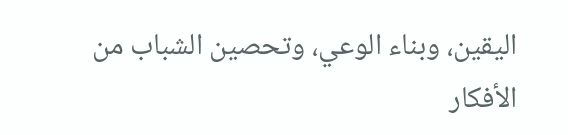اليقين، وبناء الوعي، وتحصين الشباب من الأفكار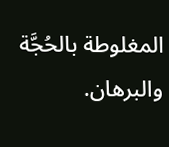المغلوطة بالحُجَّة والبرهان.